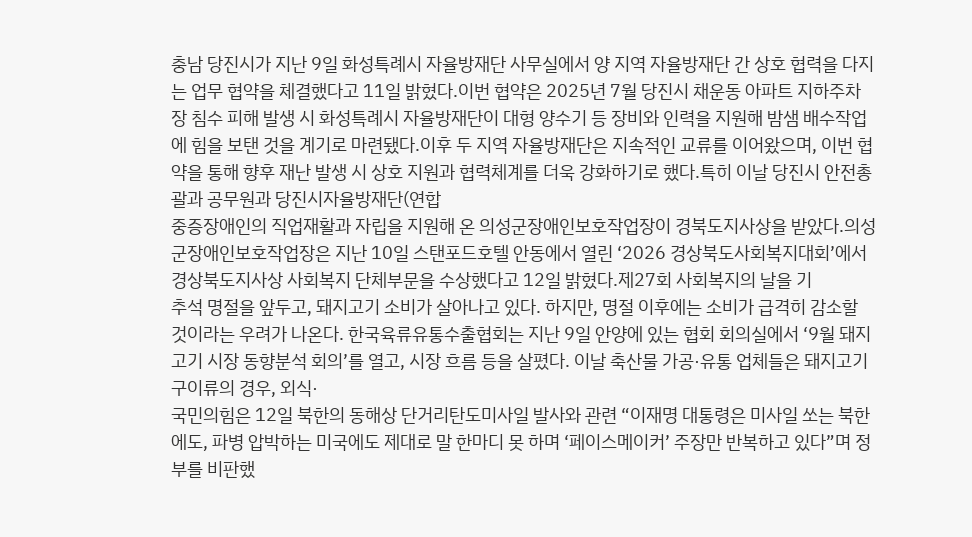충남 당진시가 지난 9일 화성특례시 자율방재단 사무실에서 양 지역 자율방재단 간 상호 협력을 다지는 업무 협약을 체결했다고 11일 밝혔다.이번 협약은 2025년 7월 당진시 채운동 아파트 지하주차장 침수 피해 발생 시 화성특례시 자율방재단이 대형 양수기 등 장비와 인력을 지원해 밤샘 배수작업에 힘을 보탠 것을 계기로 마련됐다.이후 두 지역 자율방재단은 지속적인 교류를 이어왔으며, 이번 협약을 통해 향후 재난 발생 시 상호 지원과 협력체계를 더욱 강화하기로 했다.특히 이날 당진시 안전총괄과 공무원과 당진시자율방재단(연합
중증장애인의 직업재활과 자립을 지원해 온 의성군장애인보호작업장이 경북도지사상을 받았다.의성군장애인보호작업장은 지난 10일 스탠포드호텔 안동에서 열린 ‘2026 경상북도사회복지대회’에서 경상북도지사상 사회복지 단체부문을 수상했다고 12일 밝혔다.제27회 사회복지의 날을 기
추석 명절을 앞두고, 돼지고기 소비가 살아나고 있다. 하지만, 명절 이후에는 소비가 급격히 감소할 것이라는 우려가 나온다. 한국육류유통수출협회는 지난 9일 안양에 있는 협회 회의실에서 ‘9월 돼지고기 시장 동향분석 회의’를 열고, 시장 흐름 등을 살폈다. 이날 축산물 가공·유통 업체들은 돼지고기 구이류의 경우, 외식·
국민의힘은 12일 북한의 동해상 단거리탄도미사일 발사와 관련 “이재명 대통령은 미사일 쏘는 북한에도, 파병 압박하는 미국에도 제대로 말 한마디 못 하며 ‘페이스메이커’ 주장만 반복하고 있다”며 정부를 비판했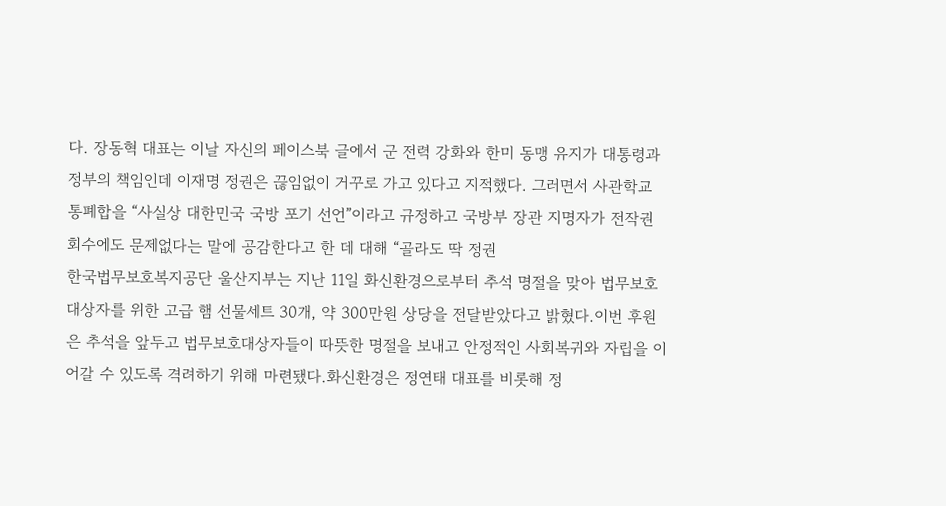다. 장동혁 대표는 이날 자신의 페이스북 글에서 군 전력 강화와 한미 동맹 유지가 대통령과 정부의 책임인데 이재명 정권은 끊임없이 거꾸로 가고 있다고 지적했다. 그러면서 사관학교 통폐합을 “사실상 대한민국 국방 포기 선언”이라고 규정하고 국방부 장관 지명자가 전작권 회수에도 문제없다는 말에 공감한다고 한 데 대해 “골라도 딱 정권
한국법무보호복지공단 울산지부는 지난 11일 화신환경으로부터 추석 명절을 맞아 법무보호대상자를 위한 고급 햄 선물세트 30개, 약 300만원 상당을 전달받았다고 밝혔다.이번 후원은 추석을 앞두고 법무보호대상자들이 따뜻한 명절을 보내고 안정적인 사회복귀와 자립을 이어갈 수 있도록 격려하기 위해 마련됐다.화신환경은 정연태 대표를 비롯해 정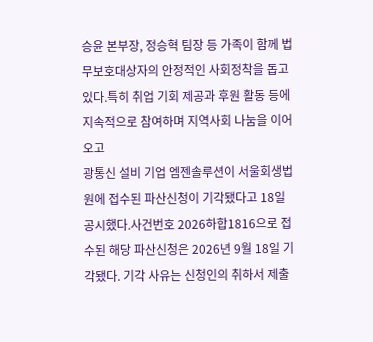승윤 본부장, 정승혁 팀장 등 가족이 함께 법무보호대상자의 안정적인 사회정착을 돕고 있다.특히 취업 기회 제공과 후원 활동 등에 지속적으로 참여하며 지역사회 나눔을 이어오고
광통신 설비 기업 엠젠솔루션이 서울회생법원에 접수된 파산신청이 기각됐다고 18일 공시했다.사건번호 2026하합1816으로 접수된 해당 파산신청은 2026년 9월 18일 기각됐다. 기각 사유는 신청인의 취하서 제출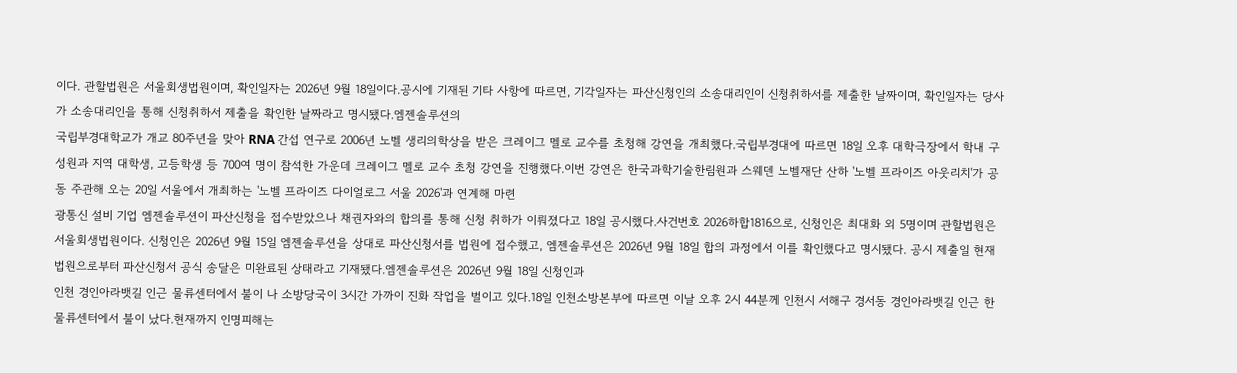이다. 관할법원은 서울회생법원이며, 확인일자는 2026년 9월 18일이다.공시에 기재된 기타 사항에 따르면, 기각일자는 파산신청인의 소송대리인이 신청취하서를 제출한 날짜이며, 확인일자는 당사가 소송대리인을 통해 신청취하서 제출을 확인한 날짜라고 명시됐다.엠젠솔루션의
국립부경대학교가 개교 80주년을 맞아 RNA 간섭 연구로 2006년 노벨 생리의학상을 받은 크레이그 멜로 교수를 초청해 강연을 개최했다.국립부경대에 따르면 18일 오후 대학극장에서 학내 구성원과 지역 대학생, 고등학생 등 700여 명이 참석한 가운데 크레이그 멜로 교수 초청 강연을 진행했다.이번 강연은 한국과학기술한림원과 스웨덴 노벨재단 산하 '노벨 프라이즈 아웃리치'가 공동 주관해 오는 20일 서울에서 개최하는 '노벨 프라이즈 다이얼로그 서울 2026'과 연계해 마련
광통신 설비 기업 엠젠솔루션이 파산신청을 접수받았으나 채권자와의 합의를 통해 신청 취하가 이뤄졌다고 18일 공시했다.사건번호 2026하합1816으로, 신청인은 최대화 외 5명이며 관할법원은 서울회생법원이다. 신청인은 2026년 9월 15일 엠젠솔루션을 상대로 파산신청서를 법원에 접수했고, 엠젠솔루션은 2026년 9월 18일 합의 과정에서 이를 확인했다고 명시됐다. 공시 제출일 현재 법원으로부터 파산신청서 공식 송달은 미완료된 상태라고 기재됐다.엠젠솔루션은 2026년 9월 18일 신청인과
인천 경인아라뱃길 인근 물류센터에서 불이 나 소방당국이 3시간 가까이 진화 작업을 벌이고 있다.18일 인천소방본부에 따르면 이날 오후 2시 44분께 인천시 서해구 경서동 경인아라뱃길 인근 한 물류센터에서 불이 났다.현재까지 인명피해는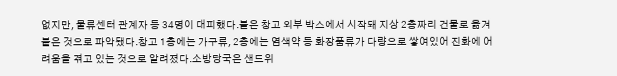없지만, 물류센터 관계자 등 34명이 대피했다.불은 창고 외부 박스에서 시작돼 지상 2층짜리 건물로 옮겨붙은 것으로 파악됐다.창고 1층에는 가구류, 2층에는 염색약 등 화장품류가 다량으로 쌓여있어 진화에 어려움을 겪고 있는 것으로 알려졌다.소방당국은 샌드위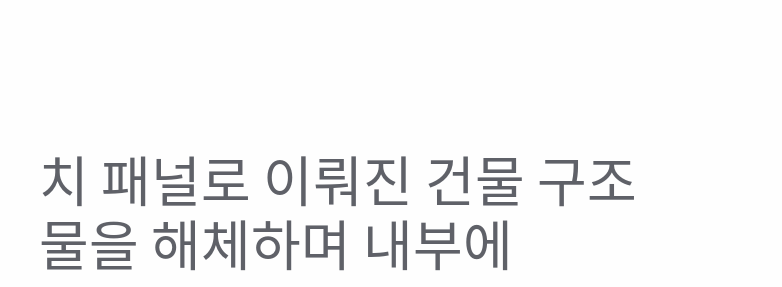치 패널로 이뤄진 건물 구조물을 해체하며 내부에